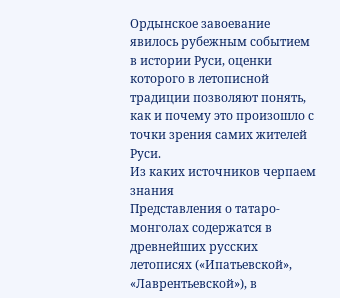Ордынское завоевание явилось рубежным событием в истории Руси, оценки которого в летописной традиции позволяют понять, как и почему это произошло с точки зрения самих жителей Руси.
Из каких источников черпаем знания
Представления о татаро-монголах содержатся в древнейших русских летописях («Ипатьевской», «Лаврентьевской»), в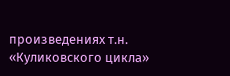произведениях т.н. «Куликовского цикла»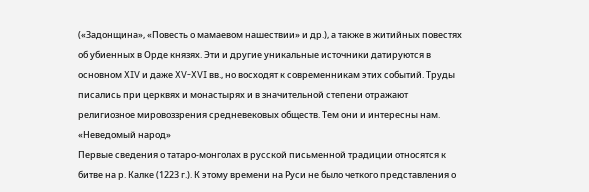(«Задонщина», «Повесть о мамаевом нашествии» и др.), а также в житийных повестях об убиенных в Орде князях. Эти и другие уникальные источники датируются в основном XIV и даже XV-XVI вв., но восходят к современникам этих событий. Труды писались при церквях и монастырях и в значительной степени отражают религиозное мировоззрения средневековых обществ. Тем они и интересны нам.
«Неведомый народ»
Первые сведения о татаро-монголах в русской письменной традиции относятся к битве на р. Калке (1223 г.). К этому времени на Руси не было четкого представления о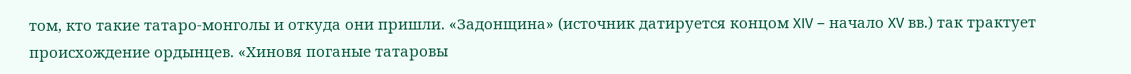том, кто такие татаро-монголы и откуда они пришли. «Задонщина» (источник датируется концом XIV – начало XV вв.) так трактует происхождение ордынцев. «Хиновя поганые татаровы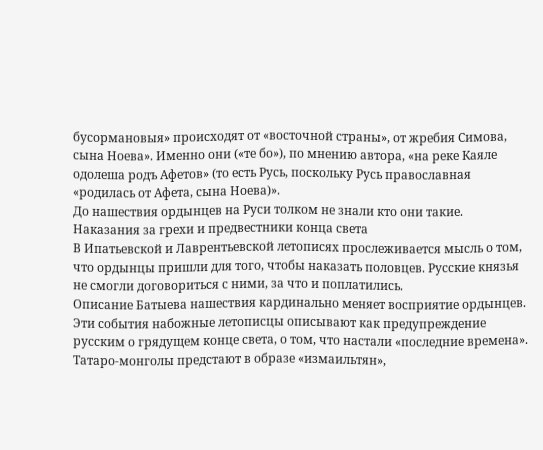бусормановыя» происходят от «восточной страны», от жребия Симова, сына Ноева». Именно они («те бо»), по мнению автора, «на реке Каяле одолеша родъ Афетов» (то есть Русь, поскольку Русь православная «родилась от Афета, сына Ноева)».
До нашествия ордынцев на Руси толком не знали кто они такие.
Наказания за грехи и предвестники конца света
В Ипатьевской и Лаврентьевской летописях прослеживается мысль о том, что ордынцы пришли для того, чтобы наказать половцев. Русские князья не смогли договориться с ними, за что и поплатились.
Описание Батыева нашествия кардинально меняет восприятие ордынцев. Эти события набожные летописцы описывают как предупреждение русским о грядущем конце света, о том, что настали «последние времена». Татаро-монголы предстают в образе «измаильтян»,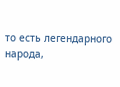то есть легендарного народа,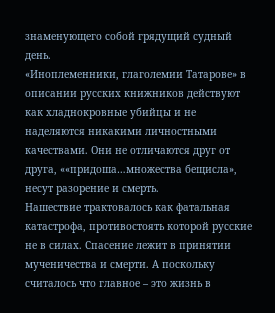знаменующего собой грядущий судный день.
«Иноплеменники, глаголемии Татарове» в описании русских книжников действуют как хладнокровные убийцы и не наделяются никакими личностными качествами. Они не отличаются друг от друга, ««придоша…множества бещисла», несут разорение и смерть.
Нашествие трактовалось как фатальная катастрофа, противостоять которой русские не в силах. Спасение лежит в принятии мученичества и смерти. А поскольку считалось что главное – это жизнь в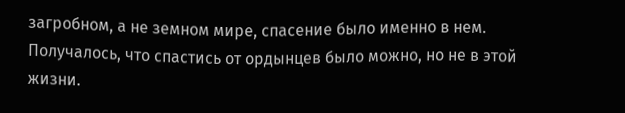загробном, а не земном мире, спасение было именно в нем. Получалось, что спастись от ордынцев было можно, но не в этой жизни.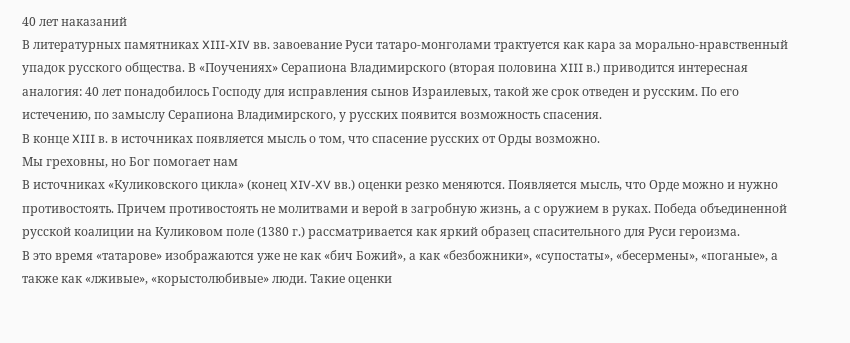40 лет наказаний
В литературных памятниках XIII-XIV вв. завоевание Руси татаро-монголами трактуется как кара за морально-нравственный упадок русского общества. В «Поучениях» Серапиона Владимирского (вторая половина XIII в.) приводится интересная аналогия: 40 лет понадобилось Господу для исправления сынов Израилевых, такой же срок отведен и русским. По его истечению, по замыслу Серапиона Владимирского, у русских появится возможность спасения.
В конце XIII в. в источниках появляется мысль о том, что спасение русских от Орды возможно.
Мы греховны, но Бог помогает нам
В источниках «Куликовского цикла» (конец XIV-XV вв.) оценки резко меняются. Появляется мысль, что Орде можно и нужно противостоять. Причем противостоять не молитвами и верой в загробную жизнь, а с оружием в руках. Победа объединенной русской коалиции на Куликовом поле (1380 г.) рассматривается как яркий образец спасительного для Руси героизма.
В это время «татарове» изображаются уже не как «бич Божий», а как «безбожники», «супостаты», «бесермены», «поганые», а также как «лживые», «корыстолюбивые» люди. Такие оценки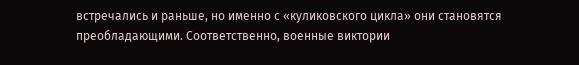встречались и раньше, но именно с «куликовского цикла» они становятся преобладающими. Соответственно, военные виктории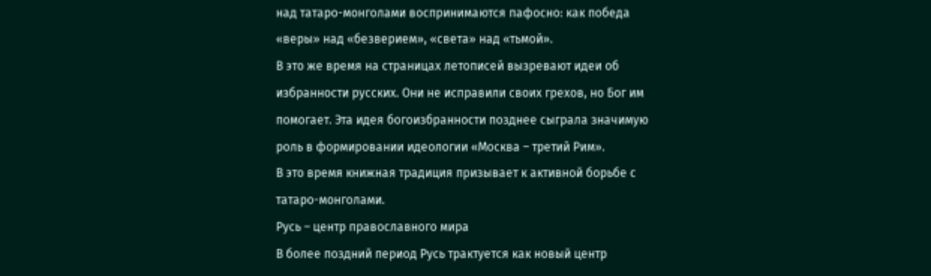над татаро-монголами воспринимаются пафосно: как победа «веры» над «безверием», «света» над «тьмой».
В это же время на страницах летописей вызревают идеи об избранности русских. Они не исправили своих грехов, но Бог им помогает. Эта идея богоизбранности позднее сыграла значимую роль в формировании идеологии «Москва – третий Рим».
В это время книжная традиция призывает к активной борьбе с татаро-монголами.
Русь – центр православного мира
В более поздний период Русь трактуется как новый центр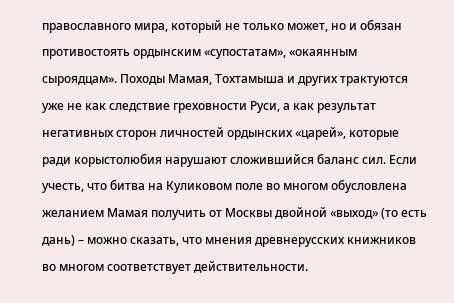православного мира, который не только может, но и обязан противостоять ордынским «супостатам», «окаянным сыроядцам». Походы Мамая, Тохтамыша и других трактуются уже не как следствие греховности Руси, а как результат негативных сторон личностей ордынских «царей», которые ради корыстолюбия нарушают сложившийся баланс сил. Если учесть, что битва на Куликовом поле во многом обусловлена желанием Мамая получить от Москвы двойной «выход» (то есть дань) – можно сказать, что мнения древнерусских книжников во многом соответствует действительности.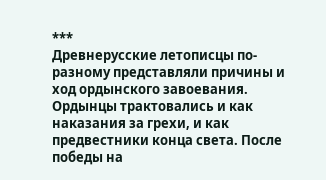***
Древнерусские летописцы по-разному представляли причины и ход ордынского завоевания. Ордынцы трактовались и как наказания за грехи, и как предвестники конца света. После победы на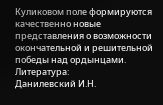Куликовом поле формируются качественно новые представления о возможности окончательной и решительной победы над ордынцами.
Литература:
Данилевский И.Н.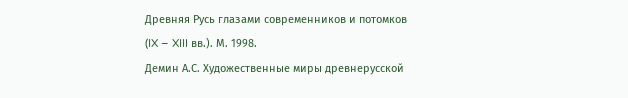Древняя Русь глазами современников и потомков (IX – XIII вв.). М. 1998.
Демин А.С. Художественные миры древнерусской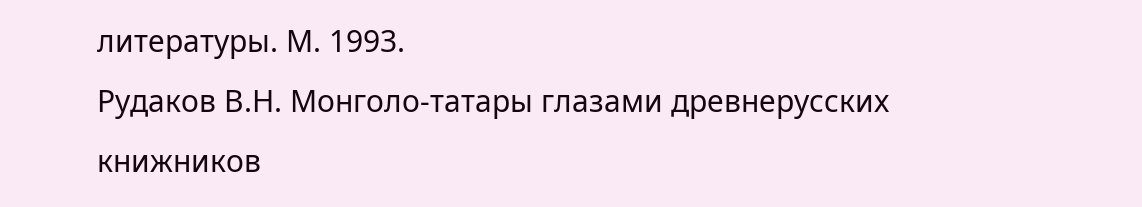литературы. М. 1993.
Рудаков В.Н. Монголо-татары глазами древнерусских книжников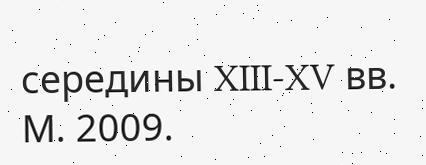середины XIII-XV вв. М. 2009.